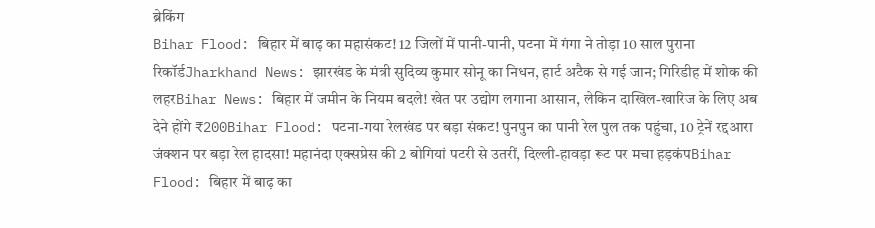ब्रेकिंग
Bihar Flood: बिहार में बाढ़ का महासंकट! 12 जिलों में पानी-पानी, पटना में गंगा ने तोड़ा 10 साल पुराना रिकॉर्डJharkhand News: झारखंड के मंत्री सुदिव्य कुमार सोनू का निधन, हार्ट अटैक से गई जान; गिरिडीह में शोक की लहरBihar News: बिहार में जमीन के नियम बदले! खेत पर उद्योग लगाना आसान, लेकिन दाखिल-खारिज के लिए अब देने होंगे ₹200Bihar Flood: पटना-गया रेलखंड पर बड़ा संकट! पुनपुन का पानी रेल पुल तक पहुंचा, 10 ट्रेनें रद्दआरा जंक्शन पर बड़ा रेल हादसा! महानंदा एक्सप्रेस की 2 बोगियां पटरी से उतरीं, दिल्ली-हावड़ा रूट पर मचा हड़कंपBihar Flood: बिहार में बाढ़ का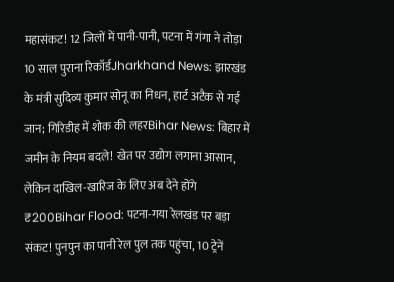महासंकट! 12 जिलों में पानी-पानी, पटना में गंगा ने तोड़ा 10 साल पुराना रिकॉर्डJharkhand News: झारखंड के मंत्री सुदिव्य कुमार सोनू का निधन, हार्ट अटैक से गई जान; गिरिडीह में शोक की लहरBihar News: बिहार में जमीन के नियम बदले! खेत पर उद्योग लगाना आसान, लेकिन दाखिल-खारिज के लिए अब देने होंगे ₹200Bihar Flood: पटना-गया रेलखंड पर बड़ा संकट! पुनपुन का पानी रेल पुल तक पहुंचा, 10 ट्रेनें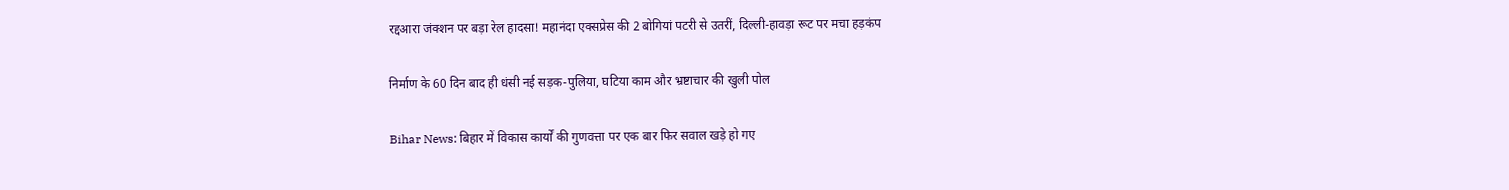रद्दआरा जंक्शन पर बड़ा रेल हादसा! महानंदा एक्सप्रेस की 2 बोगियां पटरी से उतरीं, दिल्ली-हावड़ा रूट पर मचा हड़कंप

निर्माण के 60 दिन बाद ही धंसी नई सड़क-पुलिया, घटिया काम और भ्रष्टाचार की खुली पोल

Bihar News: बिहार में विकास कार्यों की गुणवत्ता पर एक बार फिर सवाल खड़े हो गए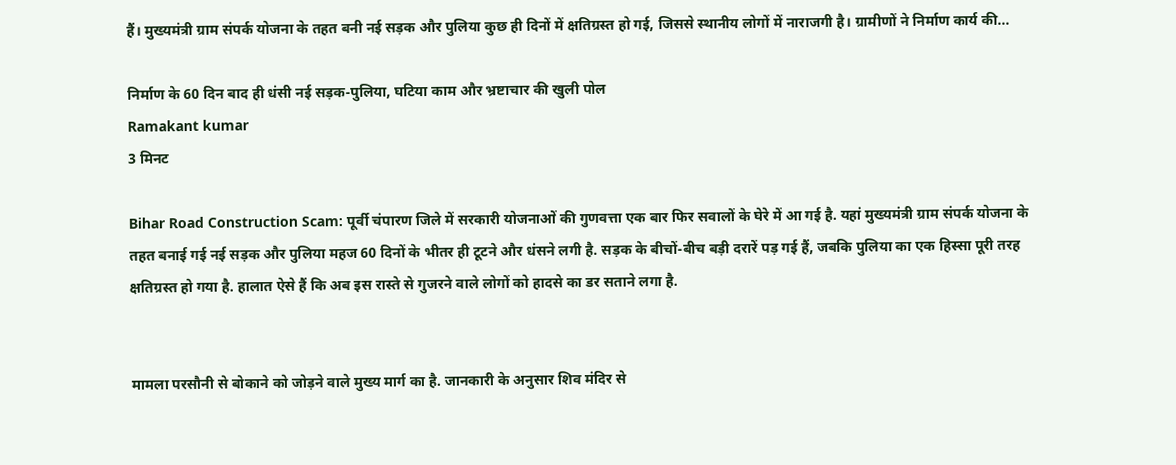हैं। मुख्यमंत्री ग्राम संपर्क योजना के तहत बनी नई सड़क और पुलिया कुछ ही दिनों में क्षतिग्रस्त हो गई, जिससे स्थानीय लोगों में नाराजगी है। ग्रामीणों ने निर्माण कार्य की...

निर्माण के 60 दिन बाद ही धंसी नई सड़क-पुलिया, घटिया काम और भ्रष्टाचार की खुली पोल
Ramakant kumar
3 मिनट

Bihar Road Construction Scam: पूर्वी चंपारण जिले में सरकारी योजनाओं की गुणवत्ता एक बार फिर सवालों के घेरे में आ गई है. यहां मुख्यमंत्री ग्राम संपर्क योजना के तहत बनाई गई नई सड़क और पुलिया महज 60 दिनों के भीतर ही टूटने और धंसने लगी है. सड़क के बीचों-बीच बड़ी दरारें पड़ गई हैं, जबकि पुलिया का एक हिस्सा पूरी तरह क्षतिग्रस्त हो गया है. हालात ऐसे हैं कि अब इस रास्ते से गुजरने वाले लोगों को हादसे का डर सताने लगा है.


मामला परसौनी से बोकाने को जोड़ने वाले मुख्य मार्ग का है. जानकारी के अनुसार शिव मंदिर से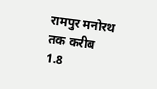रामपुर मनोरथ तक करीब 1.8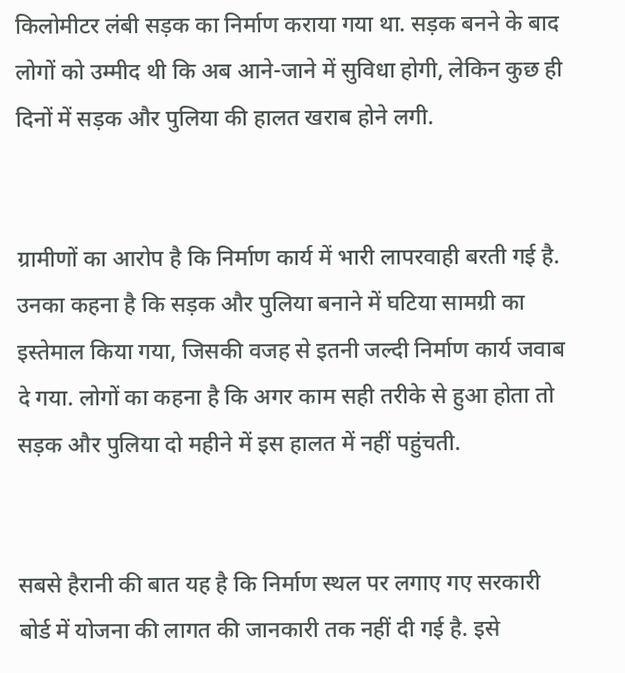किलोमीटर लंबी सड़क का निर्माण कराया गया था. सड़क बनने के बाद लोगों को उम्मीद थी कि अब आने-जाने में सुविधा होगी, लेकिन कुछ ही दिनों में सड़क और पुलिया की हालत खराब होने लगी.


ग्रामीणों का आरोप है कि निर्माण कार्य में भारी लापरवाही बरती गई है. उनका कहना है कि सड़क और पुलिया बनाने में घटिया सामग्री का इस्तेमाल किया गया, जिसकी वजह से इतनी जल्दी निर्माण कार्य जवाब दे गया. लोगों का कहना है कि अगर काम सही तरीके से हुआ होता तो सड़क और पुलिया दो महीने में इस हालत में नहीं पहुंचती.


सबसे हैरानी की बात यह है कि निर्माण स्थल पर लगाए गए सरकारी बोर्ड में योजना की लागत की जानकारी तक नहीं दी गई है. इसे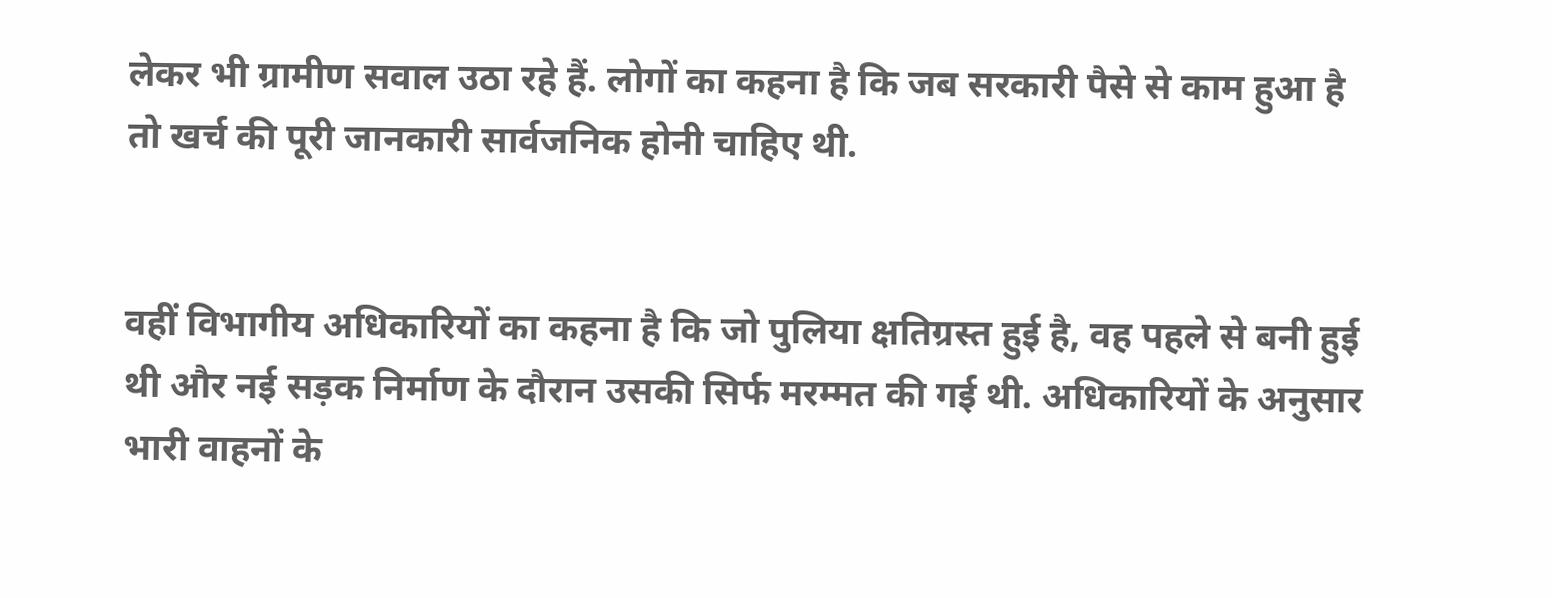लेकर भी ग्रामीण सवाल उठा रहे हैं. लोगों का कहना है कि जब सरकारी पैसे से काम हुआ है तो खर्च की पूरी जानकारी सार्वजनिक होनी चाहिए थी.


वहीं विभागीय अधिकारियों का कहना है कि जो पुलिया क्षतिग्रस्त हुई है, वह पहले से बनी हुई थी और नई सड़क निर्माण के दौरान उसकी सिर्फ मरम्मत की गई थी. अधिकारियों के अनुसार भारी वाहनों के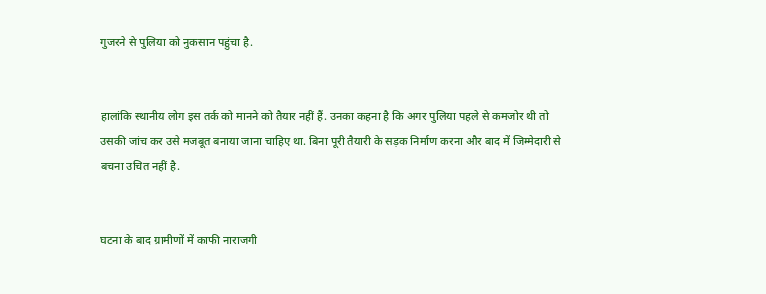गुजरने से पुलिया को नुकसान पहुंचा है.


हालांकि स्थानीय लोग इस तर्क को मानने को तैयार नहीं हैं. उनका कहना है कि अगर पुलिया पहले से कमजोर थी तो उसकी जांच कर उसे मजबूत बनाया जाना चाहिए था. बिना पूरी तैयारी के सड़क निर्माण करना और बाद में जिम्मेदारी से बचना उचित नहीं है.


घटना के बाद ग्रामीणों में काफी नाराजगी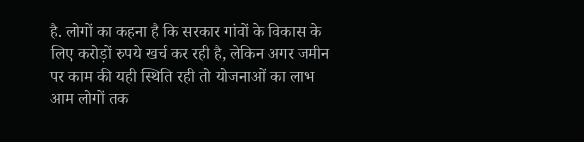है. लोगों का कहना है कि सरकार गांवों के विकास के लिए करोड़ों रुपये खर्च कर रही है, लेकिन अगर जमीन पर काम की यही स्थिति रही तो योजनाओं का लाभ आम लोगों तक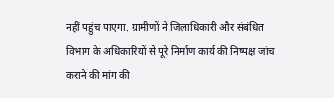नहीं पहुंच पाएगा. ग्रामीणों ने जिलाधिकारी और संबंधित विभाग के अधिकारियों से पूरे निर्माण कार्य की निष्पक्ष जांच कराने की मांग की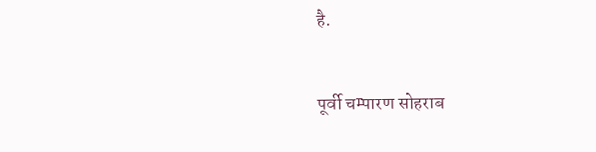है.


पूर्वी चम्पारण सोहराब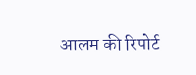आलम की रिपोर्ट